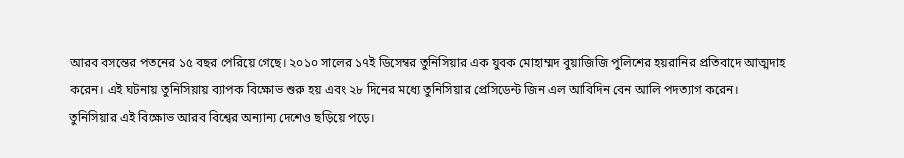আরব বসন্তের পতনের ১৫ বছর পেরিয়ে গেছে। ২০১০ সালের ১৭ই ডিসেম্বর তুনিসিয়ার এক যুবক মোহাম্মদ বুয়াজিজি পুলিশের হয়রানির প্রতিবাদে আত্মদাহ করেন। এই ঘটনায় তুনিসিয়ায় ব্যাপক বিক্ষোভ শুরু হয় এবং ২৮ দিনের মধ্যে তুনিসিয়ার প্রেসিডেন্ট জিন এল আবিদিন বেন আলি পদত্যাগ করেন।
তুনিসিয়ার এই বিক্ষোভ আরব বিশ্বের অন্যান্য দেশেও ছড়িয়ে পড়ে।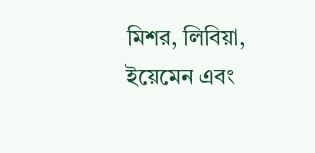মিশর, লিবিয়া, ইয়েমেন এবং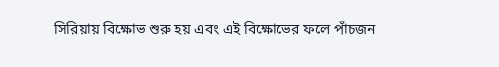সিরিয়ায় বিক্ষোভ শুরু হয় এবং এই বিক্ষোভের ফলে পাঁচজন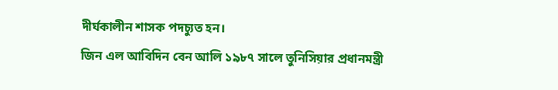দীর্ঘকালীন শাসক পদচ্যুত হন।
জিন এল আবিদিন বেন আলি ১৯৮৭ সালে তুনিসিয়ার প্রধানমন্ত্রী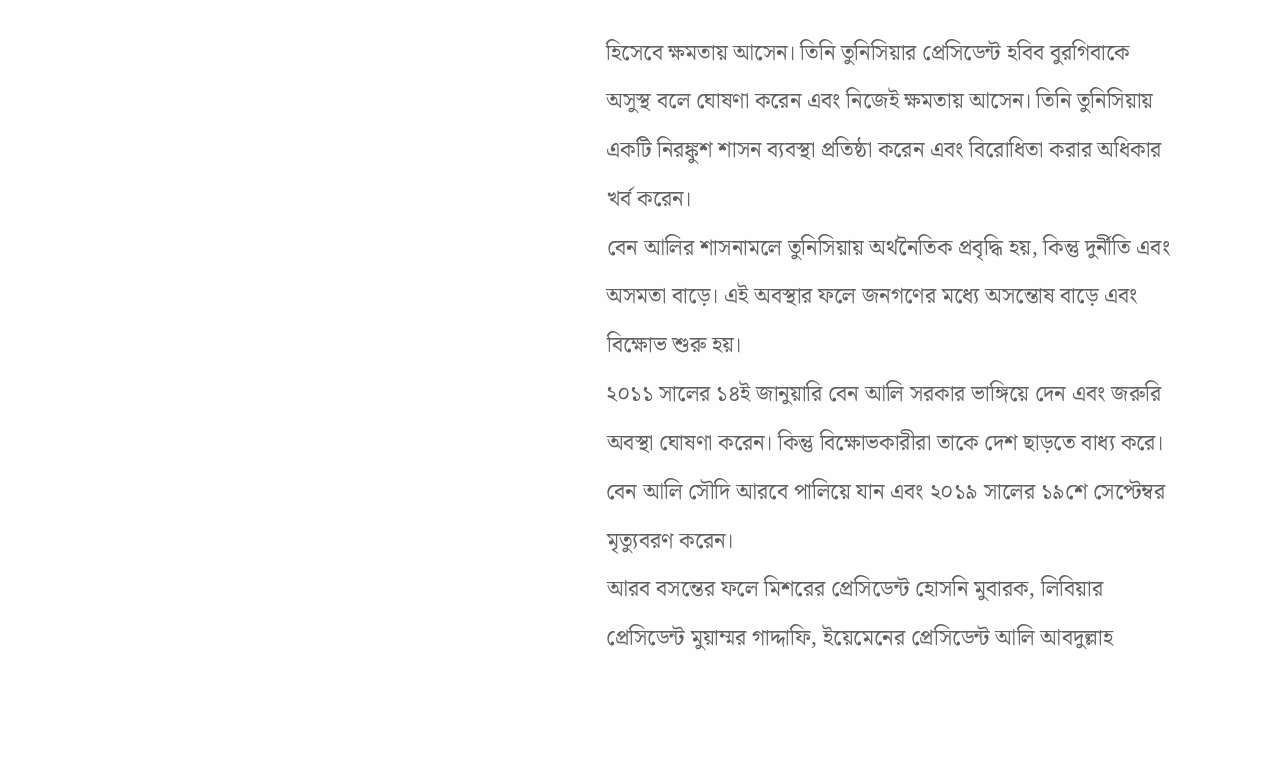হিসেবে ক্ষমতায় আসেন। তিনি তুনিসিয়ার প্রেসিডেন্ট হবিব বুরগিবাকে অসুস্থ বলে ঘোষণা করেন এবং নিজেই ক্ষমতায় আসেন। তিনি তুনিসিয়ায় একটি নিরঙ্কুশ শাসন ব্যবস্থা প্রতিষ্ঠা করেন এবং বিরোধিতা করার অধিকার খর্ব করেন।
বেন আলির শাসনামলে তুনিসিয়ায় অর্থনৈতিক প্রবৃদ্ধি হয়, কিন্তু দুর্নীতি এবং অসমতা বাড়ে। এই অবস্থার ফলে জনগণের মধ্যে অসন্তোষ বাড়ে এবং বিক্ষোভ শুরু হয়।
২০১১ সালের ১৪ই জানুয়ারি বেন আলি সরকার ভাঙ্গিয়ে দেন এবং জরুরি অবস্থা ঘোষণা করেন। কিন্তু বিক্ষোভকারীরা তাকে দেশ ছাড়তে বাধ্য করে। বেন আলি সৌদি আরবে পালিয়ে যান এবং ২০১৯ সালের ১৯শে সেপ্টেম্বর মৃত্যুবরণ করেন।
আরব বসন্তের ফলে মিশরের প্রেসিডেন্ট হোসনি মুবারক, লিবিয়ার প্রেসিডেন্ট মুয়াম্মর গাদ্দাফি, ইয়েমেনের প্রেসিডেন্ট আলি আবদুল্লাহ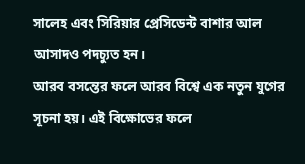সালেহ এবং সিরিয়ার প্রেসিডেন্ট বাশার আল আসাদও পদচ্যুত হন।
আরব বসন্তের ফলে আরব বিশ্বে এক নতুন যুগের সূচনা হয়। এই বিক্ষোভের ফলে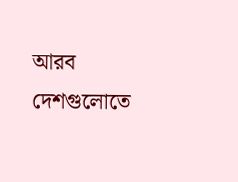আরব দেশগুলোতে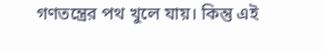গণতন্ত্রের পথ খুলে যায়। কিন্তু এই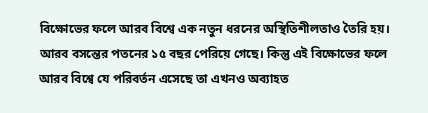বিক্ষোভের ফলে আরব বিশ্বে এক নতুন ধরনের অস্থিতিশীলতাও তৈরি হয়।
আরব বসন্তের পতনের ১৫ বছর পেরিয়ে গেছে। কিন্তু এই বিক্ষোভের ফলে আরব বিশ্বে যে পরিবর্তন এসেছে তা এখনও অব্যাহত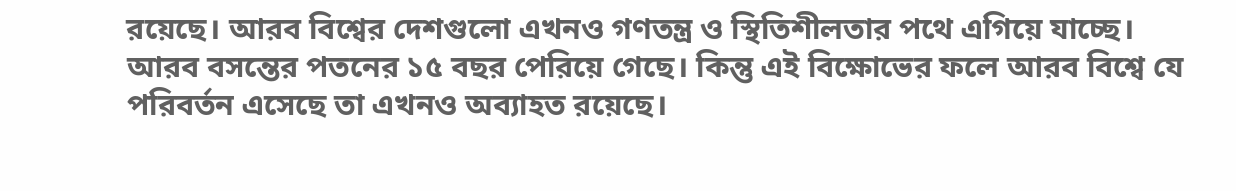রয়েছে। আরব বিশ্বের দেশগুলো এখনও গণতন্ত্র ও স্থিতিশীলতার পথে এগিয়ে যাচ্ছে।
আরব বসন্তের পতনের ১৫ বছর পেরিয়ে গেছে। কিন্তু এই বিক্ষোভের ফলে আরব বিশ্বে যে পরিবর্তন এসেছে তা এখনও অব্যাহত রয়েছে।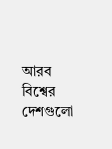আরব বিশ্বের দেশগুলো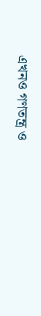এখনও গণতন্ত্র ও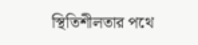স্থিতিশীলতার পথে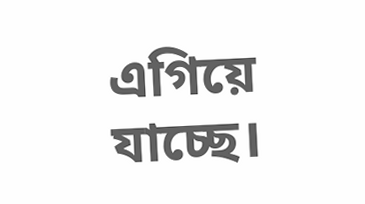এগিয়ে যাচ্ছে।